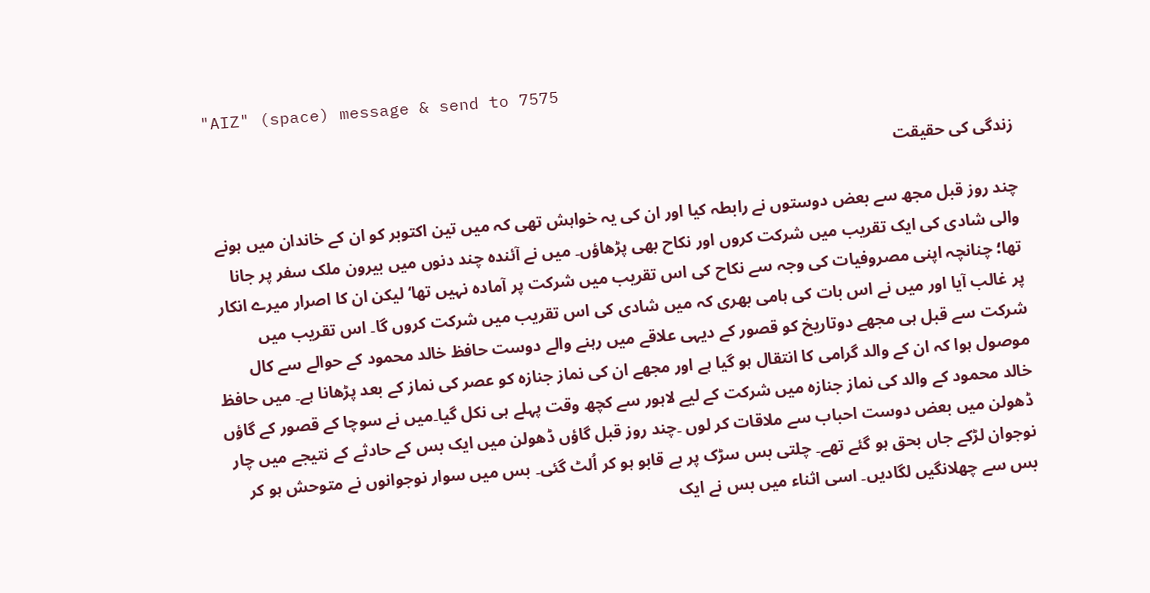"AIZ" (space) message & send to 7575

زندگی کی حقیقت

چند روز قبل مجھ سے بعض دوستوں نے رابطہ کیا اور ان کی یہ خواہش تھی کہ میں تین اکتوبر کو ان کے خاندان میں ہونے والی شادی کی ایک تقریب میں شرکت کروں اور نکاح بھی پڑھاؤں۔ میں نے آئندہ چند دنوں میں بیرون ملک سفر پر جانا تھا؛ چنانچہ اپنی مصروفیات کی وجہ سے نکاح کی اس تقریب میں شرکت پر آمادہ نہیں تھا‘ لیکن ان کا اصرار میرے انکار پر غالب آیا اور میں نے اس بات کی ہامی بھری کہ میں شادی کی اس تقریب میں شرکت کروں گا۔ اس تقریب میں شرکت سے قبل ہی مجھے دوتاریخ کو قصور کے دیہی علاقے میں رہنے والے دوست حافظ خالد محمود کے حوالے سے کال موصول ہوا کہ ان کے والد گرامی کا انتقال ہو گیا ہے اور مجھے ان کی نماز جنازہ کو عصر کی نماز کے بعد پڑھانا ہے۔ میں حافظ خالد محمود کے والد کی نماز جنازہ میں شرکت کے لیے لاہور سے کچھ وقت پہلے ہی نکل گیا۔میں نے سوچا کے قصور کے گاؤں ڈھولن میں بعض دوست احباب سے ملاقات کر لوں ۔چند روز قبل گاؤں ڈھولن میں ایک بس کے حادثے کے نتیجے میں چار نوجوان لڑکے جاں بحق ہو گئے تھے۔ چلتی بس سڑک پر بے قابو ہو کر اُلٹ گئی۔ بس میں سوار نوجوانوں نے متوحش ہو کر بس سے چھلانگیں لگادیں۔ اسی اثناء میں بس نے ایک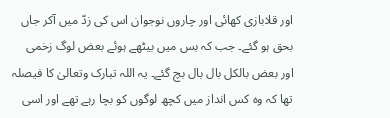اور قلابازی کھائی اور چاروں نوجوان اس کی زدّ میں آکر جاں بحق ہو گئے۔ جب کہ بس میں بیٹھے ہوئے بعض لوگ زخمی اور بعض بالکل بال بال بچ گئے۔ یہ اللہ تبارک وتعالیٰ کا فیصلہ تھا کہ وہ کس انداز میں کچھ لوگوں کو بچا رہے تھے اور اسی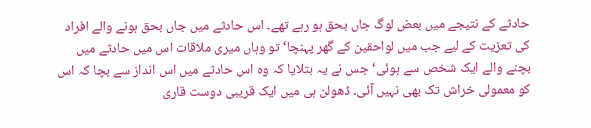حادثے کے نتیجے میں بعض لوگ جاں بحق ہو رہے تھے۔ اس حادثے میں جاں بحق ہونے والے افراد کی تعزیت کے لیے جب میں لواحقین کے گھر پہنچا‘ تو وہاں میری ملاقات اس میں حادثے میں بچنے والے ایک شخص سے ہوئی‘ جس نے یہ بتلایا کہ وہ اس حادثے میں اس انداز سے بچا کہ اس کو معمولی خراش تک بھی نہیں آئی۔ ڈھولن ہی میں ایک قریبی دوست قاری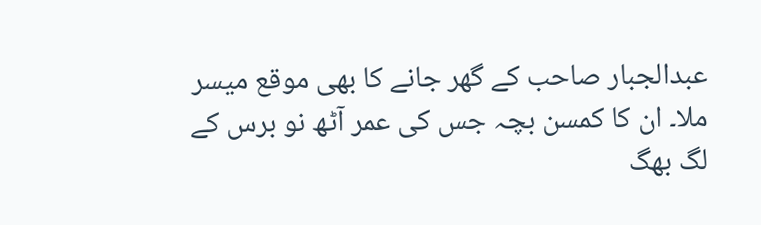عبدالجبار صاحب کے گھر جانے کا بھی موقع میسر ملا۔ ان کا کمسن بچہ جس کی عمر آٹھ نو برس کے لگ بھگ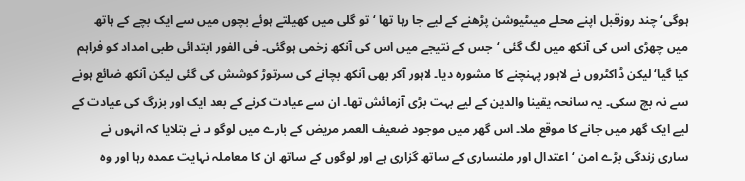ہوگی‘ چند روزقبل اپنے محلے میںٹیوشن پڑھنے کے لیے جا رہا تھا ‘تو گلی میں کھیلتے ہوئے بچوں میں سے ایک بچے کے ہاتھ میں چھڑی اس کی آنکھ میں لگ گئی ‘جس کے نتیجے میں اس کی آنکھ زخمی ہوگئی۔ فی الفور ابتدائی طبی امداد کو فراہم کیا گیا‘ لیکن ڈاکٹروں نے لاہور پہنچنے کا مشورہ دیا۔ لاہور آکر بھی آنکھ بچانے کی سرتوڑ کوشش کی گئی لیکن آنکھ ضائع ہونے سے نہ بچ سکی۔ یہ سانحہ یقینا والدین کے لیے بہت بڑی آزمائش تھا۔ ان سے عیادت کرنے کے بعد ایک اور بزرگ کی عیادت کے لیے ایک گھر میں جانے کا موقع ملا۔ اس گھر میں موجود ضعیف العمر مریض کے بارے میں لوگو ںـ نے بتلایا کہ انہوں نے ساری زندگی بڑے امن ‘اعتدال اور ملنساری کے ساتھ گزاری ہے اور لوگوں کے ساتھ ان کا معاملہ نہایت عمدہ رہا اور وہ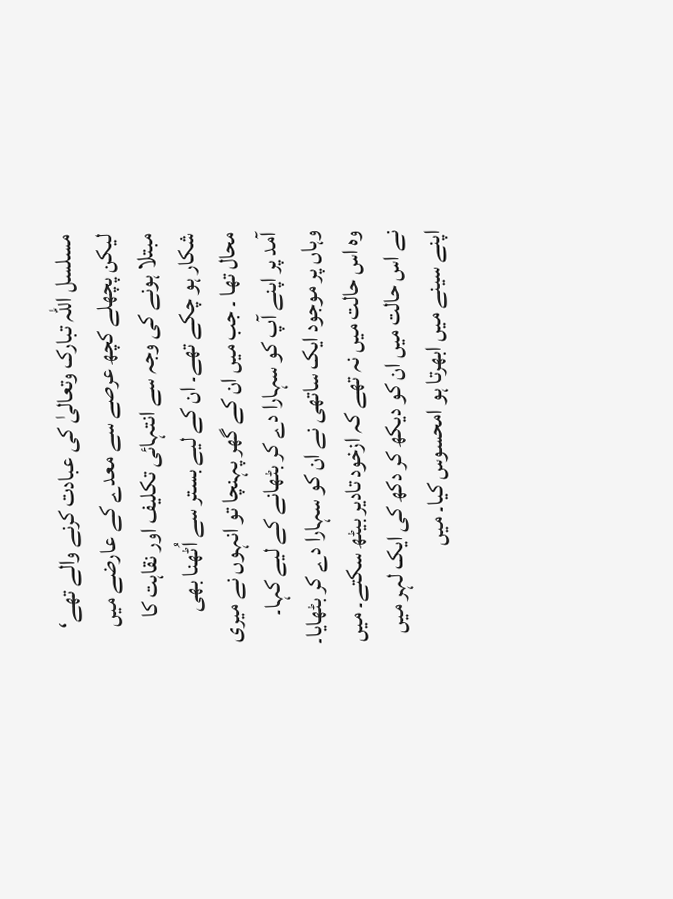مسلسل اللہ تبارک وتعالیٰ کی عبادت کرنے والے تھے‘ لیکن پچھلے کچھ عرصے سے معدے کے عارضے میں مبتلا ہونے کی وجہ سے انتہائی تکلیف اور نقاہت کا شکار ہو چکے تھے۔ ان کے لیے بستر سے اُٹھنا بھی محال تھا ۔ جب میں ان کے گھر پہنچا تو انہوں نے میری آمد پر اپنے آپ کو سہارا دے کر بٹھانے کے لیے کہا۔ وہاں پر موجود ایک ساتھی نے ان کو سہارا دے کر بٹھایا۔ وہ اس حالت میں نہ تھے کہ ازخود تادیر بیٹھ سکتے۔ میں نے اس حالت میں ان کو دیکھ کر دکھ کی ایک لہر میں اپنے سینے میں ابھرتا ہو امحسوس کیا۔ میں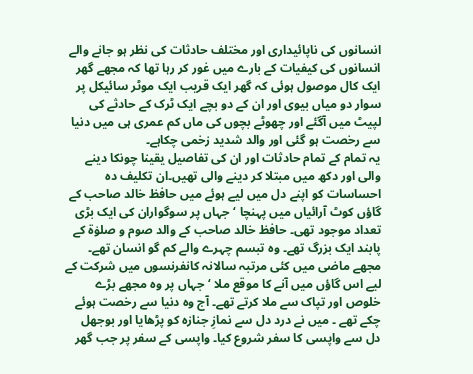انسانوں کی ناپائیداری اور مختلف حادثات کی نظر ہو جانے والے انسانوں کی کیفیات کے بارے میں غور کر رہا تھا کہ مجھے گھر ایک کال موصول ہوئی کہ گھر ایک قریب ایک موٹر سائیکل پر سوار دو میاں بیوی اور ان کے دو بچے ایک ٹرک کے حادثے کی لپیٹ میں آگئے اور چھوٹے بچوں کی ماں کم عمری ہی میں دنیا سے رخصت ہو گئی اور والد شدید زخمی چکاہے۔
یہ تمام کے تمام حادثات اور ان کی تفاصیل یقینا چونکا دینے والی اور دکھ میں مبتلا کر دینے والی تھیں۔ان تکلیف دہ احساسات کو اپنے دل میں لیے ہوئے میں حافظ خالد صاحب کے گاؤں کوٹ آرائیاں میں پہنچا ‘جہاں پر سوگواران کی ایک بڑی تعداد موجود تھی۔ حافظ خالد صاحب کے والد صوم و صلوٰۃ کے پابند ایک بزرگ تھے۔ وہ تبسم چہرے والے کم گو انسان تھے۔ مجھے ماضی میں کئی مرتبہ سالانہ کانفرنسوں میں شرکت کے لیے اس گاؤں میں آنے کا موقع ملا ‘جہاں پر وہ مجھے بڑے خلوص اور تپاک سے ملا کرتے تھے۔ آج وہ دنیا سے رخصت ہوئے چکے تھے ۔ میں نے درد دل سے نمازِ جنازہ کو پڑھایا اور بوجھل دل سے واپسی کا سفر شروع کیا۔ واپسی کے سفر پر جب گھر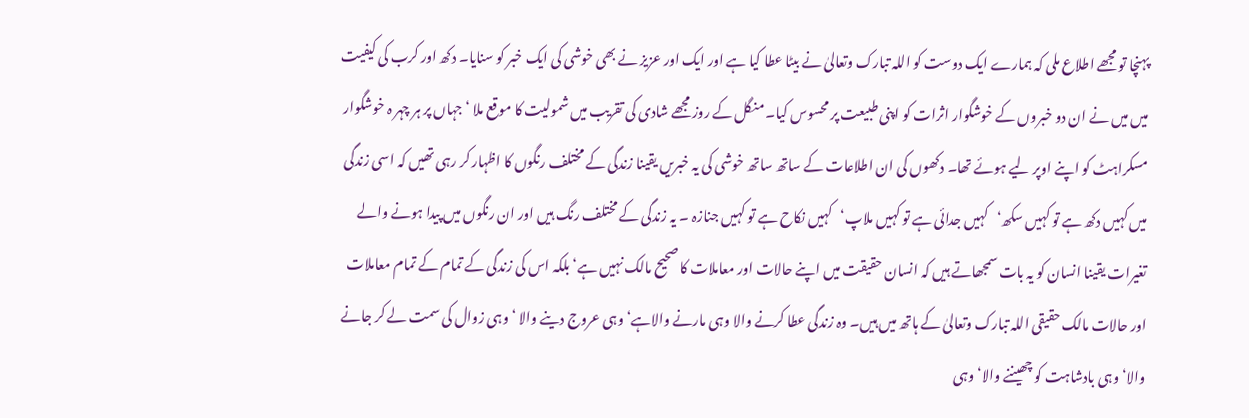پہنچا تو مجھے اطلاع ملی کہ ہمارے ایک دوست کو اللہ تبارک وتعالیٰ نے بیٹا عطا کیا ہے اور ایک اور عزیز نے بھی خوشی کی ایک خبر کو سنایا۔ دکھ اور کرب کی کیفیت میں میں نے ان دو خبروں کے خوشگوار اثرات کو اپنی طبیعت پر محسوس کیا۔ منگل کے روز مجھے شادی کی تقریب میں شمولیت کا موقع ملا ‘جہاں پر ہر چہر ہ خوشگوار مسکراہٹ کو اپنے اوپر لیے ہوئے تھا۔ دکھوں کی ان اطلاعات کے ساتھ ساتھ خوشی کی یہ خبریں یقینا زندگی کے مختلف رنگوں کا اظہار کر رہی تھیں کہ اسی زندگی میں کہیں دکھ ہے تو کہیں سکھ‘کہیں جدائی ہے تو کہیں ملاپ‘کہیں نکاح ہے تو کہیں جنازہ ۔ یہ زندگی کے مختلف رنگ ہیں اور ان رنگوں میں پیدا ہونے والے تغیرات یقینا انسان کو یہ بات سمجھاتے ہیں کہ انسان حقیقت میں اپنے حالات اور معاملات کا صحیح مالک نہیں ہے‘ بلکہ اس کی زندگی کے تمام کے تمام معاملات اور حالات مالک حقیقی اللہ تبارک وتعالیٰ کے ہاتھ میں ہیں۔ وہ زندگی عطا کرنے والا وہی مارنے والاہے‘ وہی عروج دینے والا ‘ وہی زوال کی سمت لے کر جانے والا‘ وہی بادشاہت کو چھیننے والا‘ وہی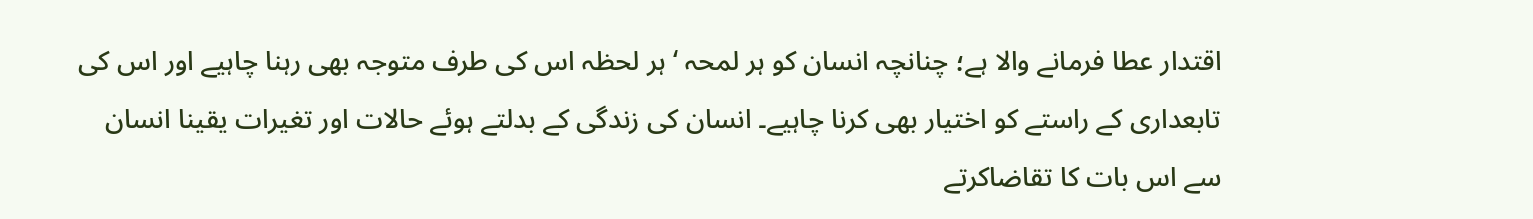اقتدار عطا فرمانے والا ہے؛ چنانچہ انسان کو ہر لمحہ ‘ ہر لحظہ اس کی طرف متوجہ بھی رہنا چاہیے اور اس کی تابعداری کے راستے کو اختیار بھی کرنا چاہیے۔ انسان کی زندگی کے بدلتے ہوئے حالات اور تغیرات یقینا انسان سے اس بات کا تقاضاکرتے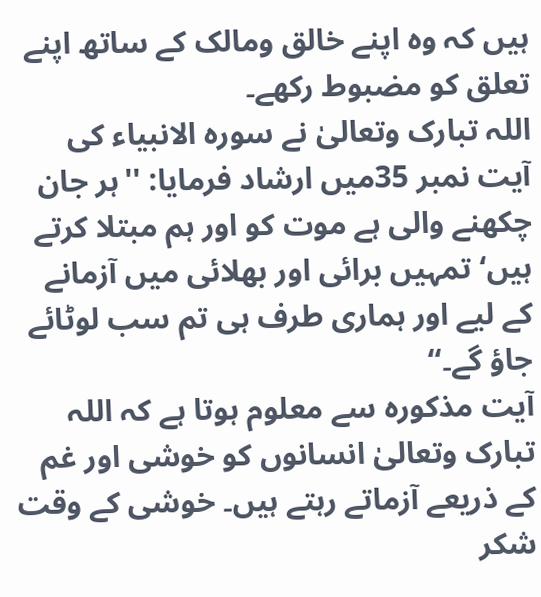ہیں کہ وہ اپنے خالق ومالک کے ساتھ اپنے تعلق کو مضبوط رکھے۔
اللہ تبارک وتعالیٰ نے سورہ الانبیاء کی آیت نمبر 35میں ارشاد فرمایا: ''ہر جان چکھنے والی ہے موت کو اور ہم مبتلا کرتے ہیں‘ تمہیں برائی اور بھلائی میں آزمانے کے لیے اور ہماری طرف ہی تم سب لوٹائے جاؤ گے۔‘‘
آیت مذکورہ سے معلوم ہوتا ہے کہ اللہ تبارک وتعالیٰ انسانوں کو خوشی اور غم کے ذریعے آزماتے رہتے ہیں۔ خوشی کے وقت شکر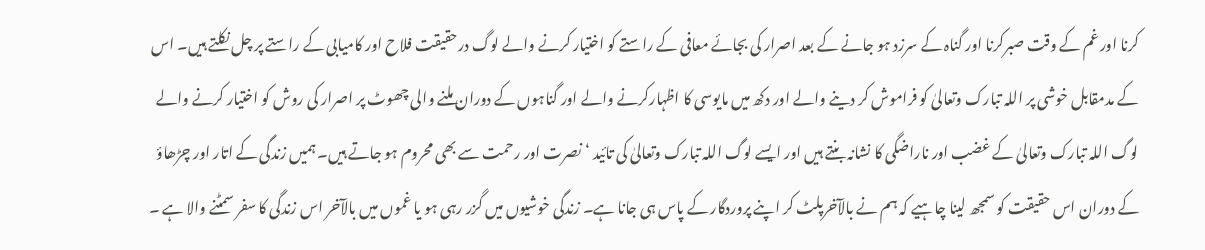کرنا اور غم کے وقت صبرکرنا اور گناہ کے سرزد ہو جانے کے بعد اصرار کی بجائے معافی کے راستے کو اختیار کرنے والے لوگ درحقیقت فلاح اور کامیابی کے راستے پر چل نکلتے ہیں۔ اس کے مدمقابل خوشی پر اللہ تبارک وتعالیٰ کو فراموش کر دینے والے اور دکھ میں مایوسی کا اظہارکرنے والے اور گناہوں کے دوران ملنے والی چھوٹ پر اصرار کی روش کو اختیار کرنے والے لوگ اللہ تبارک وتعالیٰ کے غضب اور ناراضگی کا نشانہ بنتے ہیں اور ایسے لوگ اللہ تبارک وتعالیٰ کی تائید ‘ نصرت اور رحمت سے بھی محروم ہو جاتے ہیں۔ ہمیں زندگی کے اتار اور چڑھاؤ کے دوران اس حقیقت کو سمجھ لینا چاہیے کہ ہم نے بالآخرپلٹ کر اپنے پروردگار کے پاس ہی جانا ہے۔ زندگی خوشیوں میں گزر رہی ہو یا غموں میں بالآخر اس زندگی کا سفر سمٹنے والا ہے ۔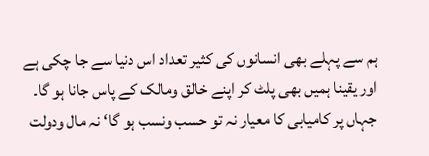ہم سے پہلے بھی انسانوں کی کثیر تعداد اس دنیا سے جا چکی ہے اور یقینا ہمیں بھی پلٹ کر اپنے خالق ومالک کے پاس جانا ہو گا۔ جہاں پر کامیابی کا معیار نہ تو حسب ونسب ہو گا‘ نہ مال ودولت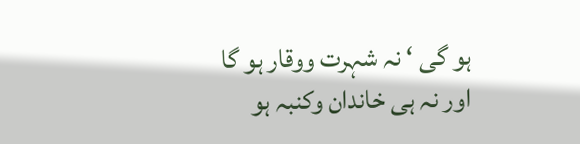ہو گی ‘ نہ شہرت ووقار ہو گا اور نہ ہی خاندان وکنبہ ہو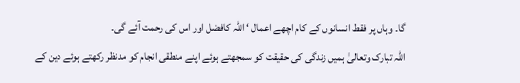گا۔ وہاں پر فقط انسانوں کے کام اچھے اعمال ‘ اللہ کافضل اور اس کی رحمت آئے گی۔
اللہ تبارک وتعالیٰ ہمیں زندگی کی حقیقت کو سمجھتے ہوئے اپنے منطقی انجام کو مدنظر رکھتے ہوئے دین کے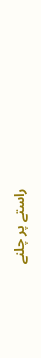راستے پر چلنے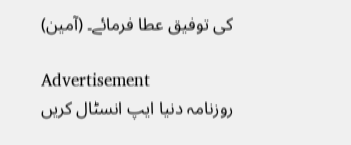کی توفیق عطا فرمائے۔ (آمین)

Advertisement
روزنامہ دنیا ایپ انسٹال کریں